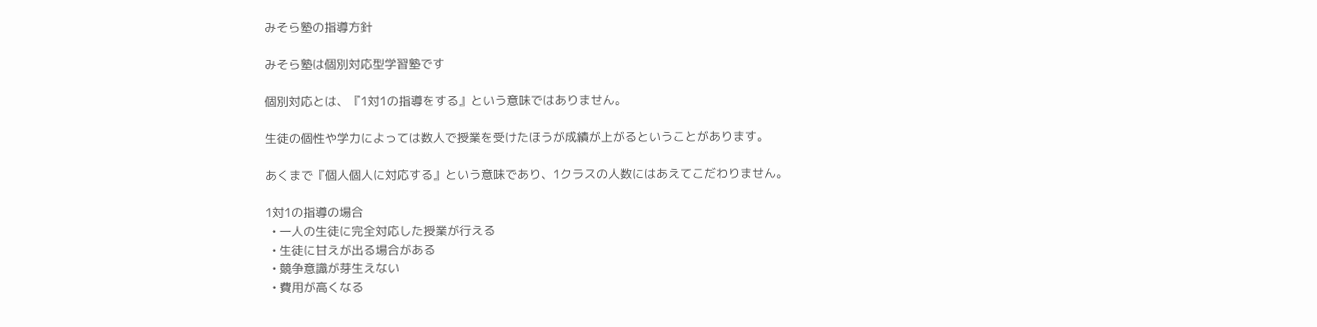みそら塾の指導方針

みそら塾は個別対応型学習塾です

個別対応とは、『1対1の指導をする』という意味ではありません。

生徒の個性や学力によっては数人で授業を受けたほうが成績が上がるということがあります。

あくまで『個人個人に対応する』という意味であり、1クラスの人数にはあえてこだわりません。

1対1の指導の場合
  • 一人の生徒に完全対応した授業が行える
  • 生徒に甘えが出る場合がある
  • 競争意識が芽生えない
  • 費用が高くなる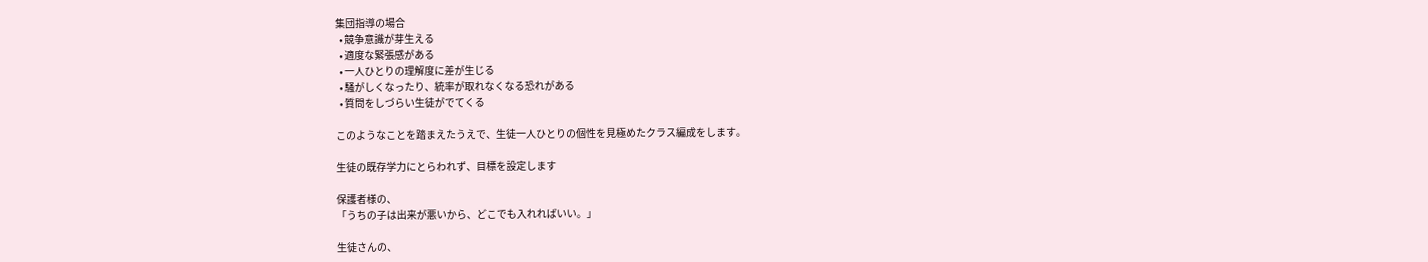集団指導の場合
  • 競争意識が芽生える
  • 適度な緊張感がある
  • 一人ひとりの理解度に差が生じる
  • 騒がしくなったり、統率が取れなくなる恐れがある
  • 質問をしづらい生徒がでてくる

このようなことを踏まえたうえで、生徒一人ひとりの個性を見極めたクラス編成をします。

生徒の既存学力にとらわれず、目標を設定します

保護者様の、
「うちの子は出来が悪いから、どこでも入れればいい。」

生徒さんの、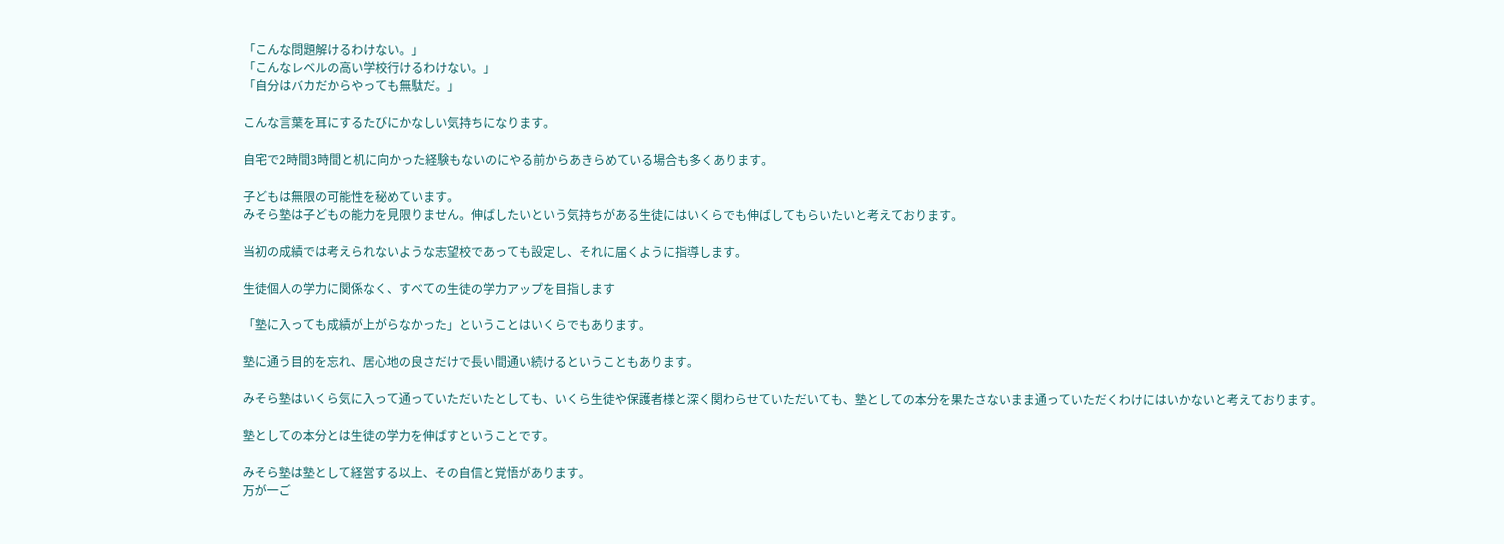「こんな問題解けるわけない。」
「こんなレベルの高い学校行けるわけない。」
「自分はバカだからやっても無駄だ。」

こんな言葉を耳にするたびにかなしい気持ちになります。

自宅で2時間3時間と机に向かった経験もないのにやる前からあきらめている場合も多くあります。

子どもは無限の可能性を秘めています。
みそら塾は子どもの能力を見限りません。伸ばしたいという気持ちがある生徒にはいくらでも伸ばしてもらいたいと考えております。

当初の成績では考えられないような志望校であっても設定し、それに届くように指導します。

生徒個人の学力に関係なく、すべての生徒の学力アップを目指します

「塾に入っても成績が上がらなかった」ということはいくらでもあります。

塾に通う目的を忘れ、居心地の良さだけで長い間通い続けるということもあります。

みそら塾はいくら気に入って通っていただいたとしても、いくら生徒や保護者様と深く関わらせていただいても、塾としての本分を果たさないまま通っていただくわけにはいかないと考えております。

塾としての本分とは生徒の学力を伸ばすということです。

みそら塾は塾として経営する以上、その自信と覚悟があります。
万が一ご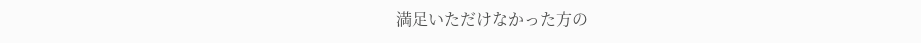満足いただけなかった方の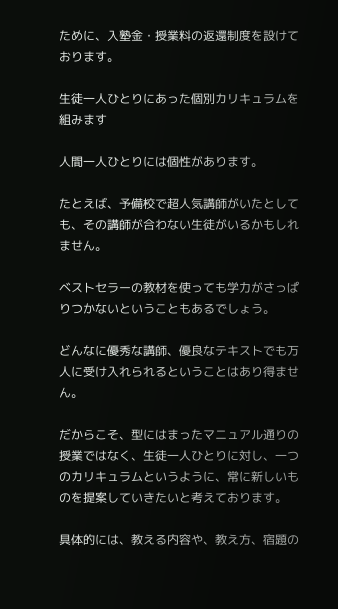ために、入塾金・授業料の返還制度を設けております。

生徒一人ひとりにあった個別カリキュラムを組みます

人間一人ひとりには個性があります。

たとえば、予備校で超人気講師がいたとしても、その講師が合わない生徒がいるかもしれません。

ベストセラーの教材を使っても学力がさっぱりつかないということもあるでしょう。

どんなに優秀な講師、優良なテキストでも万人に受け入れられるということはあり得ません。

だからこそ、型にはまったマニュアル通りの授業ではなく、生徒一人ひとりに対し、一つのカリキュラムというように、常に新しいものを提案していきたいと考えております。

具体的には、教える内容や、教え方、宿題の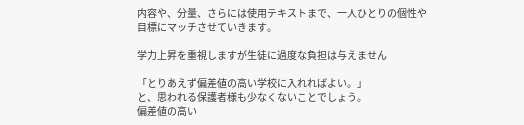内容や、分量、さらには使用テキストまで、一人ひとりの個性や目標にマッチさせていきます。

学力上昇を重視しますが生徒に過度な負担は与えません

「とりあえず偏差値の高い学校に入れればよい。」
と、思われる保護者様も少なくないことでしょう。
偏差値の高い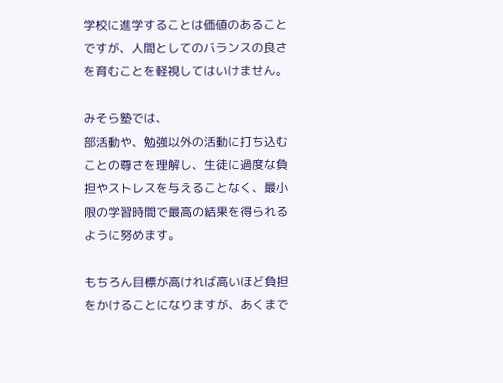学校に進学することは価値のあることですが、人間としてのバランスの良さを育むことを軽視してはいけません。

みそら塾では、
部活動や、勉強以外の活動に打ち込むことの尊さを理解し、生徒に過度な負担やストレスを与えることなく、最小限の学習時間で最高の結果を得られるように努めます。

もちろん目標が高ければ高いほど負担をかけることになりますが、あくまで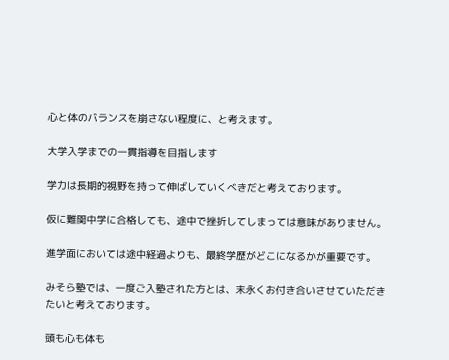心と体のバランスを崩さない程度に、と考えます。

大学入学までの一貫指導を目指します

学力は長期的視野を持って伸ばしていくべきだと考えております。

仮に難関中学に合格しても、途中で挫折してしまっては意味がありません。

進学面においては途中経過よりも、最終学歴がどこになるかが重要です。

みそら塾では、一度ご入塾された方とは、末永くお付き合いさせていただきたいと考えております。

頭も心も体も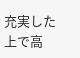充実した上で高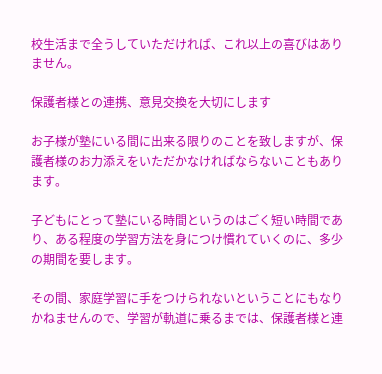校生活まで全うしていただければ、これ以上の喜びはありません。

保護者様との連携、意見交換を大切にします

お子様が塾にいる間に出来る限りのことを致しますが、保護者様のお力添えをいただかなければならないこともあります。

子どもにとって塾にいる時間というのはごく短い時間であり、ある程度の学習方法を身につけ慣れていくのに、多少の期間を要します。

その間、家庭学習に手をつけられないということにもなりかねませんので、学習が軌道に乗るまでは、保護者様と連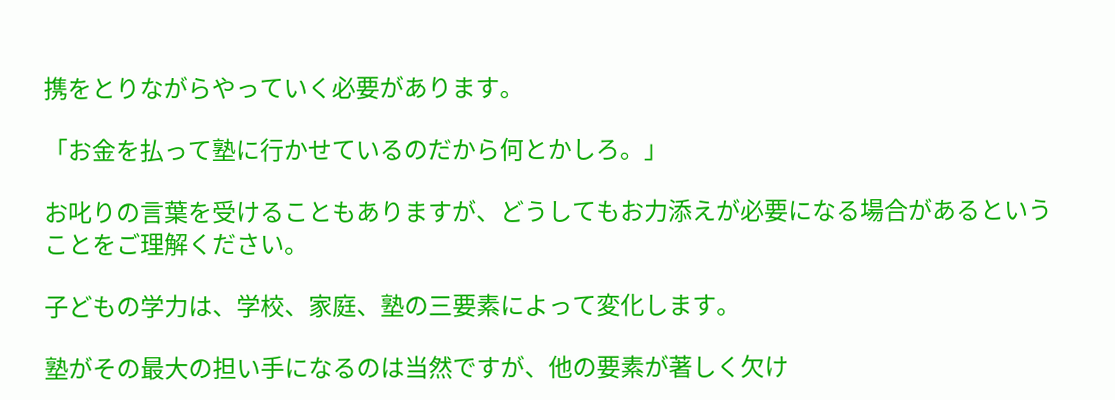携をとりながらやっていく必要があります。

「お金を払って塾に行かせているのだから何とかしろ。」

お叱りの言葉を受けることもありますが、どうしてもお力添えが必要になる場合があるということをご理解ください。

子どもの学力は、学校、家庭、塾の三要素によって変化します。

塾がその最大の担い手になるのは当然ですが、他の要素が著しく欠け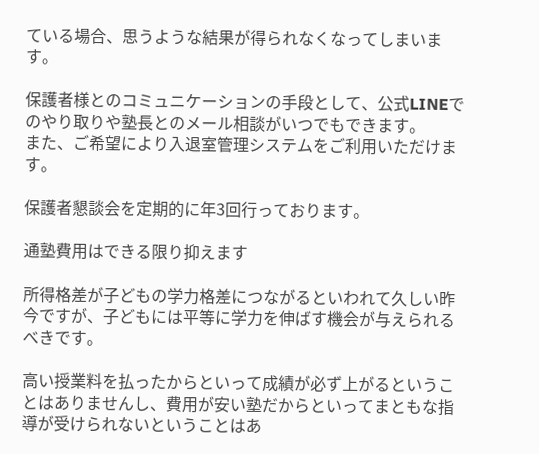ている場合、思うような結果が得られなくなってしまいます。

保護者様とのコミュニケーションの手段として、公式LINEでのやり取りや塾長とのメール相談がいつでもできます。
また、ご希望により入退室管理システムをご利用いただけます。

保護者懇談会を定期的に年3回行っております。

通塾費用はできる限り抑えます

所得格差が子どもの学力格差につながるといわれて久しい昨今ですが、子どもには平等に学力を伸ばす機会が与えられるべきです。

高い授業料を払ったからといって成績が必ず上がるということはありませんし、費用が安い塾だからといってまともな指導が受けられないということはあ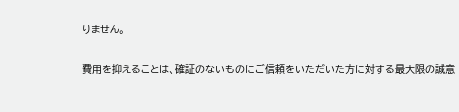りません。

費用を抑えることは、確証のないものにご信頼をいただいた方に対する最大限の誠意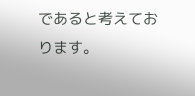であると考えております。